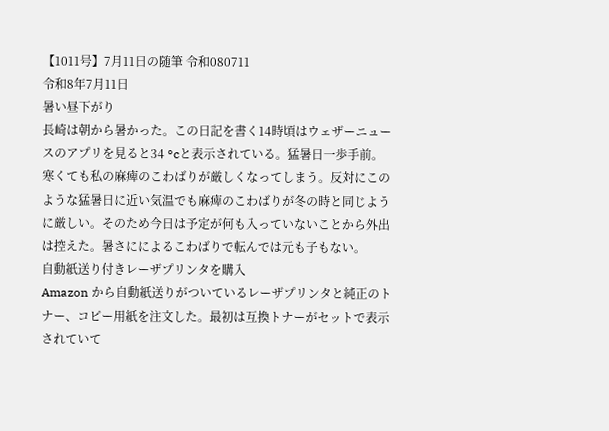【1011号】7月11日の随筆 令和080711
令和8年7月11日
暑い昼下がり
長崎は朝から暑かった。この日記を書く14時頃はウェザーニュースのアプリを見ると34 °cと表示されている。猛暑日一歩手前。
寒くても私の麻痺のこわばりが厳しくなってしまう。反対にこのような猛暑日に近い気温でも麻痺のこわばりが冬の時と同じように厳しい。そのため今日は予定が何も入っていないことから外出は控えた。暑さにによるこわばりで転んでは元も子もない。
自動紙送り付きレーザプリンタを購入
Amazon から自動紙送りがついているレーザプリンタと純正のトナー、コピー用紙を注文した。最初は互換トナーがセットで表示されていて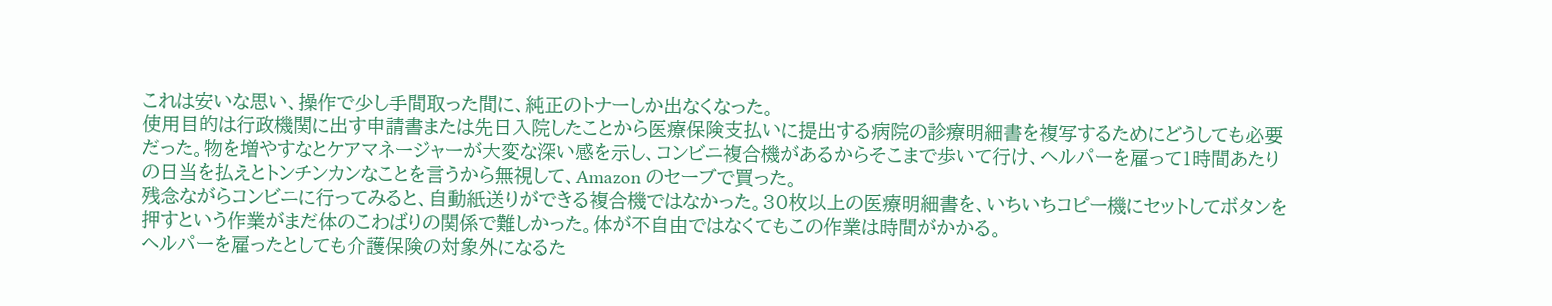これは安いな思い、操作で少し手間取った間に、純正のトナーしか出なくなった。
使用目的は行政機関に出す申請書または先日入院したことから医療保険支払いに提出する病院の診療明細書を複写するためにどうしても必要だった。物を増やすなとケアマネージャーが大変な深い感を示し、コンビニ複合機があるからそこまで歩いて行け、ヘルパーを雇って1時間あたりの日当を払えとトンチンカンなことを言うから無視して、Amazon のセーブで買った。
残念ながらコンビニに行ってみると、自動紙送りができる複合機ではなかった。30枚以上の医療明細書を、いちいちコピー機にセットしてボタンを押すという作業がまだ体のこわばりの関係で難しかった。体が不自由ではなくてもこの作業は時間がかかる。
ヘルパーを雇ったとしても介護保険の対象外になるた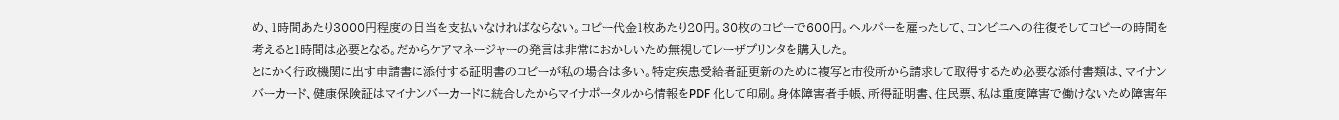め、1時間あたり3000円程度の日当を支払いなければならない。コピー代金1枚あたり20円。30枚のコピーで600円。ヘルパーを雇ったして、コンビニへの往復そしてコピーの時間を考えると1時間は必要となる。だからケアマネージャーの発言は非常におかしいため無視してレーザプリンタを購入した。
とにかく行政機関に出す申請書に添付する証明書のコピーが私の場合は多い。特定疾患受給者証更新のために複写と市役所から請求して取得するため必要な添付書類は、マイナンバーカード、健康保険証はマイナンバーカードに統合したからマイナポータルから情報をPDF 化して印刷。身体障害者手帳、所得証明書、住民票、私は重度障害で働けないため障害年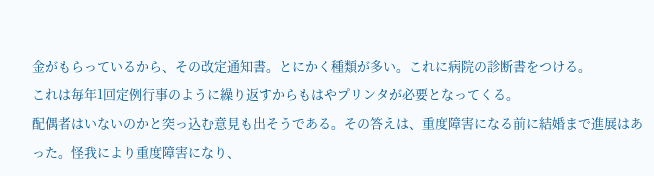金がもらっているから、その改定通知書。とにかく種類が多い。これに病院の診断書をつける。
これは毎年1回定例行事のように繰り返すからもはやプリンタが必要となってくる。
配偶者はいないのかと突っ込む意見も出そうである。その答えは、重度障害になる前に結婚まで進展はあった。怪我により重度障害になり、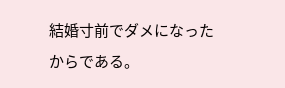結婚寸前でダメになったからである。